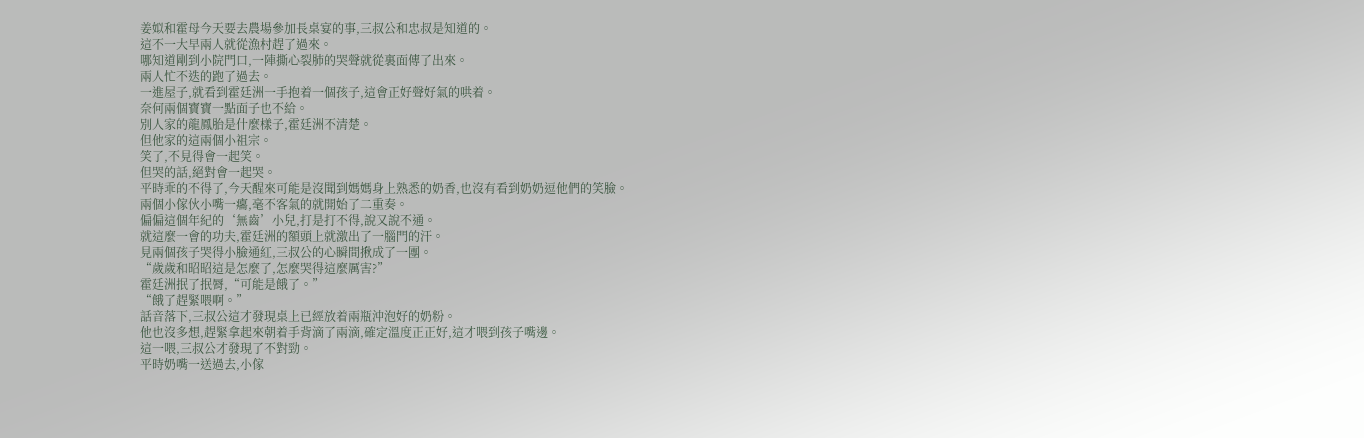姜姒和霍母今天要去農場參加長桌宴的事,三叔公和忠叔是知道的。
這不一大早兩人就從漁村趕了過來。
哪知道剛到小院門口,一陣撕心裂肺的哭聲就從裏面傳了出來。
兩人忙不迭的跑了過去。
一進屋子,就看到霍廷洲一手抱着一個孩子,這會正好聲好氣的哄着。
奈何兩個寶寶一點面子也不給。
別人家的龍鳳胎是什麼樣子,霍廷洲不清楚。
但他家的這兩個小祖宗。
笑了,不見得會一起笑。
但哭的話,絕對會一起哭。
平時乖的不得了,今天醒來可能是沒聞到媽媽身上熟悉的奶香,也沒有看到奶奶逗他們的笑臉。
兩個小傢伙小嘴一癟,毫不客氣的就開始了二重奏。
偏偏這個年紀的‘無齒’小兒,打是打不得,說又說不通。
就這麼一會的功夫,霍廷洲的額頭上就激出了一腦門的汗。
見兩個孩子哭得小臉通紅,三叔公的心瞬間揪成了一團。
“歲歲和昭昭這是怎麼了,怎麼哭得這麼厲害?”
霍廷洲抿了抿脣,“可能是餓了。”
“餓了趕緊喂啊。”
話音落下,三叔公這才發現桌上已經放着兩瓶沖泡好的奶粉。
他也沒多想,趕緊拿起來朝着手背滴了兩滴,確定溫度正正好,這才喂到孩子嘴邊。
這一喂,三叔公才發現了不對勁。
平時奶嘴一送過去,小傢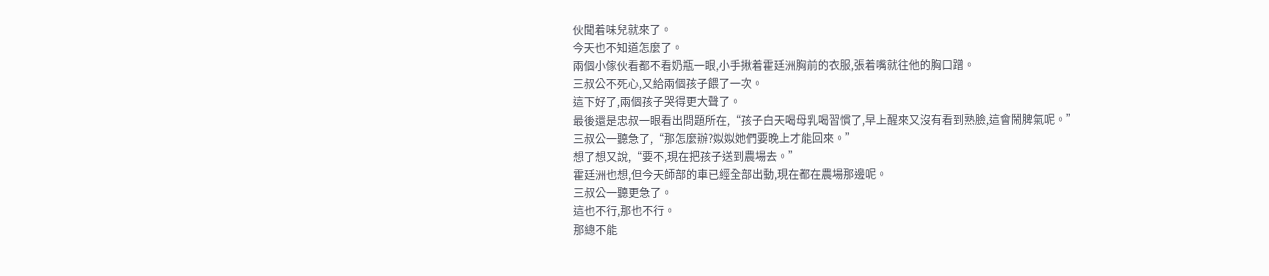伙聞着味兒就來了。
今天也不知道怎麼了。
兩個小傢伙看都不看奶瓶一眼,小手揪着霍廷洲胸前的衣服,張着嘴就往他的胸口蹭。
三叔公不死心,又給兩個孩子餵了一次。
這下好了,兩個孩子哭得更大聲了。
最後還是忠叔一眼看出問題所在,“孩子白天喝母乳喝習慣了,早上醒來又沒有看到熟臉,這會鬧脾氣呢。”
三叔公一聽急了,“那怎麼辦?姒姒她們要晚上才能回來。”
想了想又說,“要不,現在把孩子送到農場去。”
霍廷洲也想,但今天師部的車已經全部出動,現在都在農場那邊呢。
三叔公一聽更急了。
這也不行,那也不行。
那總不能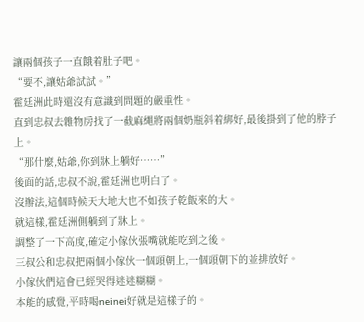讓兩個孩子一直餓着肚子吧。
“要不,讓姑爺試試。”
霍廷洲此時還沒有意識到問題的嚴重性。
直到忠叔去雜物房找了一截麻繩將兩個奶瓶斜着綁好,最後掛到了他的脖子上。
“那什麼,姑爺,你到牀上躺好……”
後面的話,忠叔不說,霍廷洲也明白了。
沒辦法,這個時候天大地大也不如孩子乾飯來的大。
就這樣,霍廷洲側躺到了牀上。
調整了一下高度,確定小傢伙張嘴就能吃到之後。
三叔公和忠叔把兩個小傢伙一個頭朝上,一個頭朝下的並排放好。
小傢伙們這會已經哭得迷迷糊糊。
本能的感覺,平時喝neinei好就是這樣子的。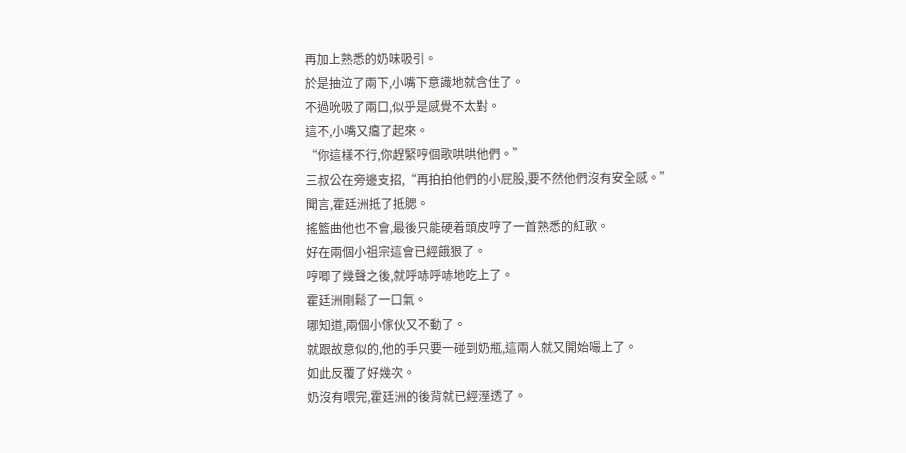再加上熟悉的奶味吸引。
於是抽泣了兩下,小嘴下意識地就含住了。
不過吮吸了兩口,似乎是感覺不太對。
這不,小嘴又癟了起來。
“你這樣不行,你趕緊哼個歌哄哄他們。”
三叔公在旁邊支招,“再拍拍他們的小屁股,要不然他們沒有安全感。”
聞言,霍廷洲抵了抵腮。
搖籃曲他也不會,最後只能硬着頭皮哼了一首熟悉的紅歌。
好在兩個小祖宗這會已經餓狠了。
哼唧了幾聲之後,就呼哧呼哧地吃上了。
霍廷洲剛鬆了一口氣。
哪知道,兩個小傢伙又不動了。
就跟故意似的,他的手只要一碰到奶瓶,這兩人就又開始嘬上了。
如此反覆了好幾次。
奶沒有喂完,霍廷洲的後背就已經溼透了。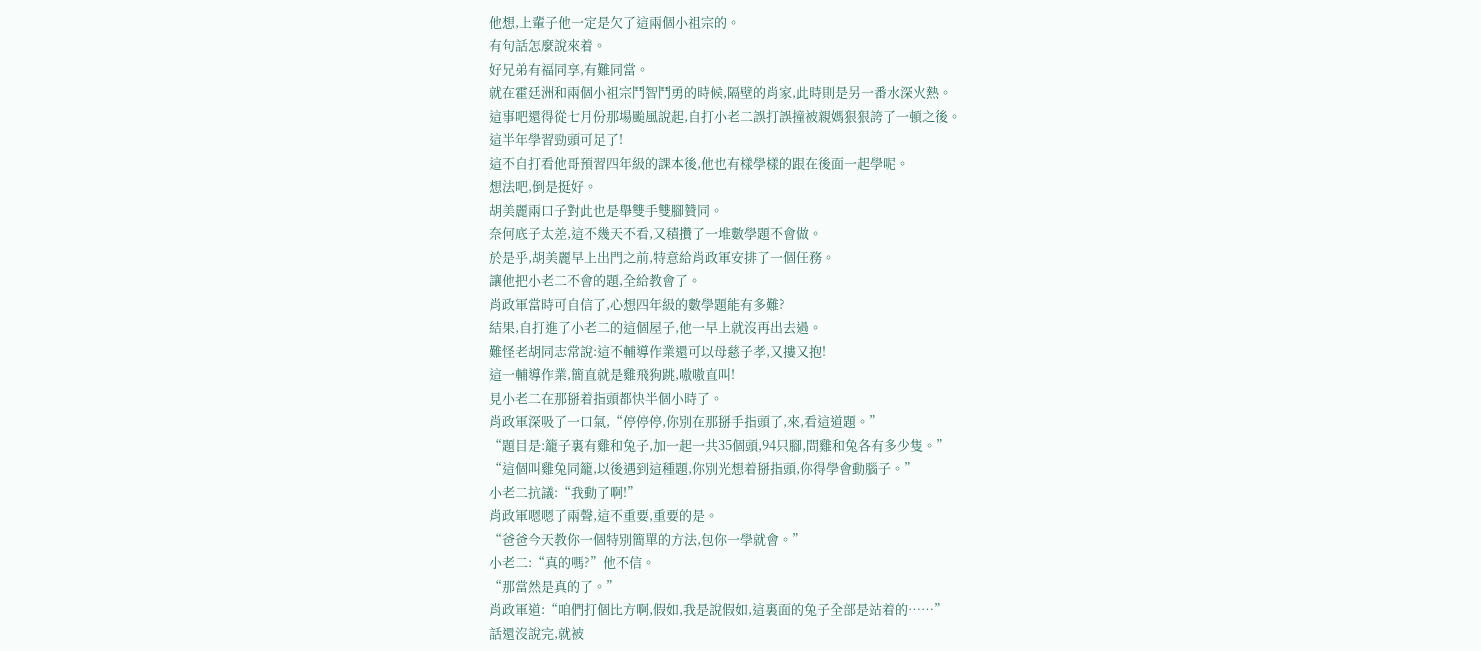他想,上輩子他一定是欠了這兩個小祖宗的。
有句話怎麼說來着。
好兄弟有福同享,有難同當。
就在霍廷洲和兩個小祖宗鬥智鬥勇的時候,隔壁的肖家,此時則是另一番水深火熱。
這事吧還得從七月份那場颱風說起,自打小老二誤打誤撞被親媽狠狠誇了一頓之後。
這半年學習勁頭可足了!
這不自打看他哥預習四年級的課本後,他也有樣學樣的跟在後面一起學呢。
想法吧,倒是挺好。
胡美麗兩口子對此也是舉雙手雙腳贊同。
奈何底子太差,這不幾天不看,又積攢了一堆數學題不會做。
於是乎,胡美麗早上出門之前,特意給肖政軍安排了一個任務。
讓他把小老二不會的題,全給教會了。
肖政軍當時可自信了,心想四年級的數學題能有多難?
結果,自打進了小老二的這個屋子,他一早上就沒再出去過。
難怪老胡同志常說:這不輔導作業還可以母慈子孝,又摟又抱!
這一輔導作業,簡直就是雞飛狗跳,嗷嗷直叫!
見小老二在那掰着指頭都快半個小時了。
肖政軍深吸了一口氣,“停停停,你別在那掰手指頭了,來,看這道題。”
“題目是:籠子裏有雞和兔子,加一起一共35個頭,94只腳,問雞和兔各有多少隻。”
“這個叫雞兔同籠,以後遇到這種題,你別光想着掰指頭,你得學會動腦子。”
小老二抗議:“我動了啊!”
肖政軍嗯嗯了兩聲,這不重要,重要的是。
“爸爸今天教你一個特別簡單的方法,包你一學就會。”
小老二:“真的嗎?”他不信。
“那當然是真的了。”
肖政軍道:“咱們打個比方啊,假如,我是說假如,這裏面的兔子全部是站着的……”
話還沒說完,就被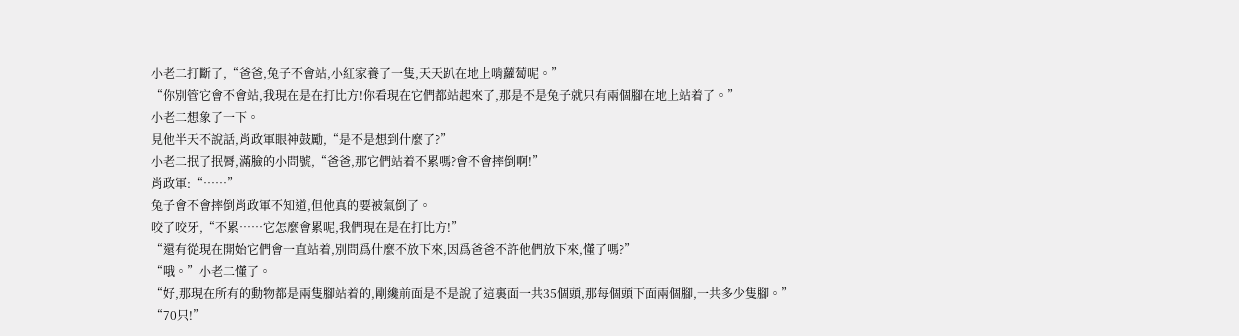小老二打斷了,“爸爸,兔子不會站,小紅家養了一隻,天天趴在地上啃蘿蔔呢。”
“你別管它會不會站,我現在是在打比方!你看現在它們都站起來了,那是不是兔子就只有兩個腳在地上站着了。”
小老二想象了一下。
見他半天不說話,肖政軍眼神鼓勵,“是不是想到什麼了?”
小老二抿了抿脣,滿臉的小問號,“爸爸,那它們站着不累嗎?會不會摔倒啊!”
肖政軍:“……”
兔子會不會摔倒肖政軍不知道,但他真的要被氣倒了。
咬了咬牙,“不累……它怎麼會累呢,我們現在是在打比方!”
“還有從現在開始它們會一直站着,別問爲什麼不放下來,因爲爸爸不許他們放下來,懂了嗎?”
“哦。”小老二懂了。
“好,那現在所有的動物都是兩隻腳站着的,剛纔前面是不是說了這裏面一共35個頭,那每個頭下面兩個腳,一共多少隻腳。”
“70只!”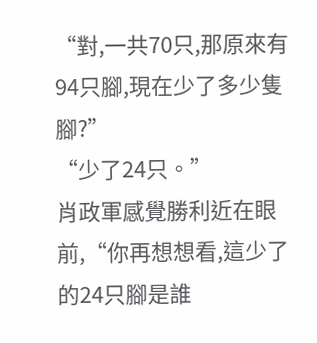“對,一共70只,那原來有94只腳,現在少了多少隻腳?”
“少了24只。”
肖政軍感覺勝利近在眼前,“你再想想看,這少了的24只腳是誰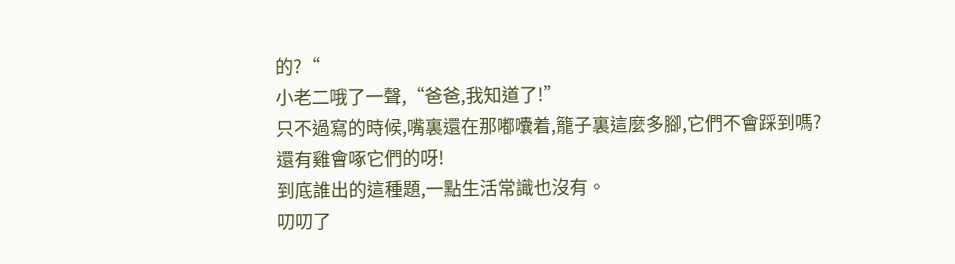的?“
小老二哦了一聲,“爸爸,我知道了!”
只不過寫的時候,嘴裏還在那嘟囔着,籠子裏這麼多腳,它們不會踩到嗎?
還有雞會啄它們的呀!
到底誰出的這種題,一點生活常識也沒有。
叨叨了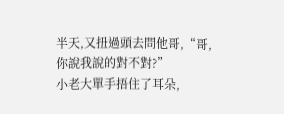半天,又扭過頭去問他哥,“哥,你說我說的對不對?”
小老大單手捂住了耳朵,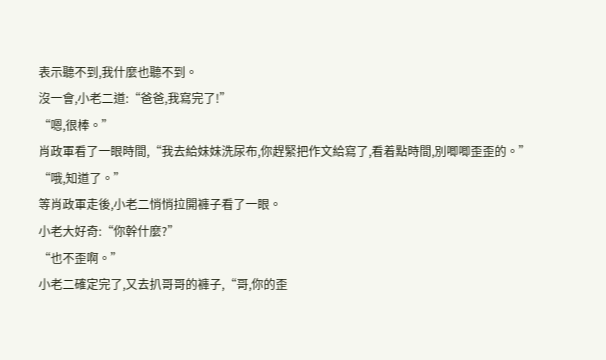表示聽不到,我什麼也聽不到。
沒一會,小老二道:“爸爸,我寫完了!”
“嗯,很棒。”
肖政軍看了一眼時間,“我去給妹妹洗尿布,你趕緊把作文給寫了,看着點時間,別唧唧歪歪的。”
“哦,知道了。”
等肖政軍走後,小老二悄悄拉開褲子看了一眼。
小老大好奇:“你幹什麼?”
“也不歪啊。”
小老二確定完了,又去扒哥哥的褲子,“哥,你的歪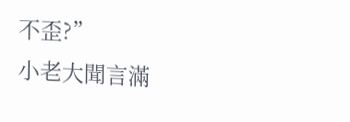不歪?”
小老大聞言滿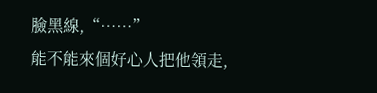臉黑線,“……”
能不能來個好心人把他領走,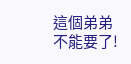這個弟弟不能要了!